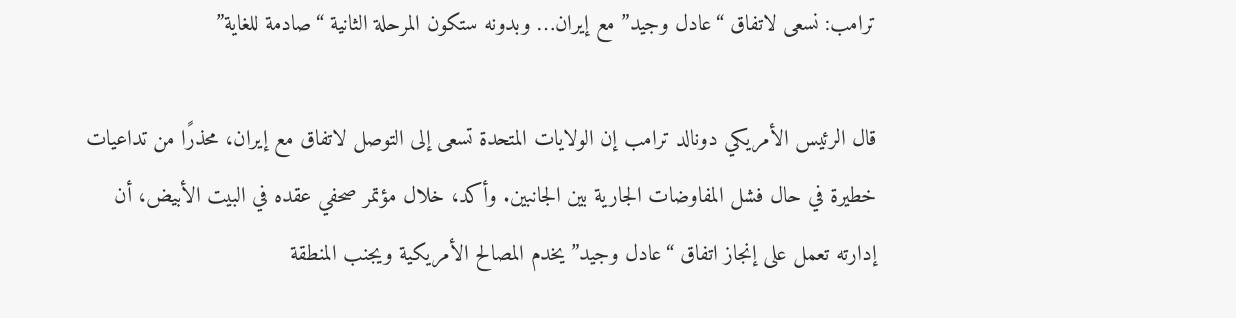ترامب: نسعى لاتفاق “عادل وجيد” مع إيران… وبدونه ستكون المرحلة الثانية “صادمة للغاية”

قال الرئيس الأمريكي دونالد ترامب إن الولايات المتحدة تسعى إلى التوصل لاتفاق مع إيران، محذرًا من تداعيات خطيرة في حال فشل المفاوضات الجارية بين الجانبين. وأكد، خلال مؤتمر صحفي عقده في البيت الأبيض، أن إدارته تعمل على إنجاز اتفاق “عادل وجيد” يخدم المصالح الأمريكية ويجنب المنطقة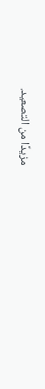مزيدًا من التصعيد.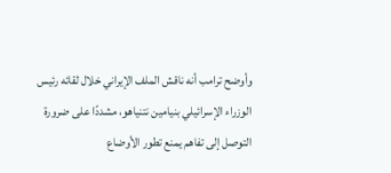وأوضح ترامب أنه ناقش الملف الإيراني خلال لقائه رئيس الوزراء الإسرائيلي بنيامين نتنياهو، مشددًا على ضرورة التوصل إلى تفاهم يمنع تطور الأوضاع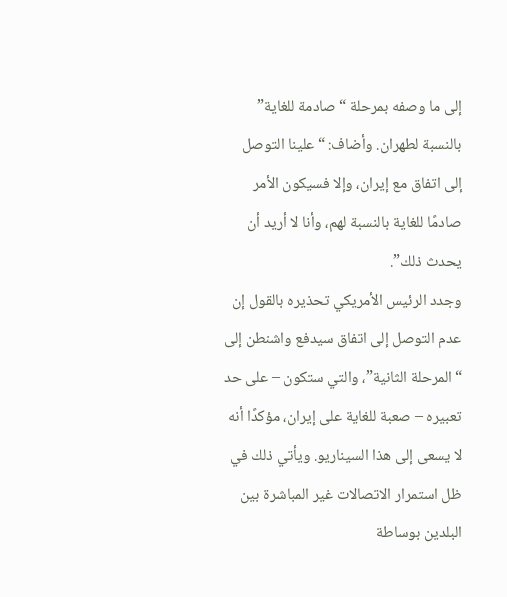إلى ما وصفه بمرحلة “صادمة للغاية” بالنسبة لطهران. وأضاف: “علينا التوصل إلى اتفاق مع إيران، وإلا فسيكون الأمر صادمًا للغاية بالنسبة لهم، وأنا لا أريد أن يحدث ذلك”.
وجدد الرئيس الأمريكي تحذيره بالقول إن عدم التوصل إلى اتفاق سيدفع واشنطن إلى “المرحلة الثانية”، والتي ستكون – على حد تعبيره – صعبة للغاية على إيران، مؤكدًا أنه لا يسعى إلى هذا السيناريو. ويأتي ذلك في ظل استمرار الاتصالات غير المباشرة بين البلدين بوساطة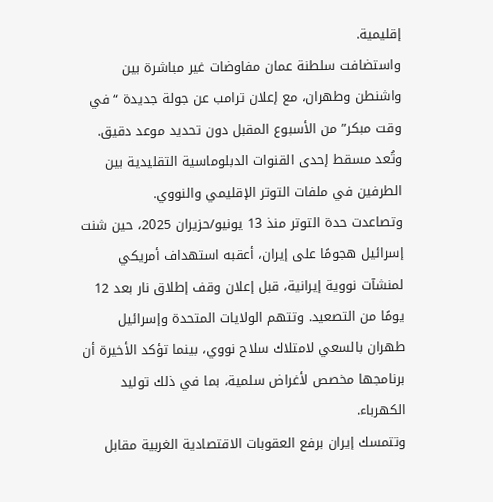إقليمية.
واستضافت سلطنة عمان مفاوضات غير مباشرة بين واشنطن وطهران، مع إعلان ترامب عن جولة جديدة “في وقت مبكر” من الأسبوع المقبل دون تحديد موعد دقيق. وتُعد مسقط إحدى القنوات الدبلوماسية التقليدية بين الطرفين في ملفات التوتر الإقليمي والنووي.
وتصاعدت حدة التوتر منذ 13 يونيو/حزيران 2025، حين شنت إسرائيل هجومًا على إيران، أعقبه استهداف أمريكي لمنشآت نووية إيرانية، قبل إعلان وقف إطلاق نار بعد 12 يومًا من التصعيد. وتتهم الولايات المتحدة وإسرائيل طهران بالسعي لامتلاك سلاح نووي، بينما تؤكد الأخيرة أن برنامجها مخصص لأغراض سلمية، بما في ذلك توليد الكهرباء.
وتتمسك إيران برفع العقوبات الاقتصادية الغربية مقابل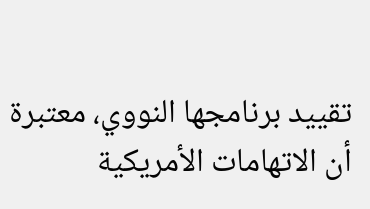تقييد برنامجها النووي، معتبرة أن الاتهامات الأمريكية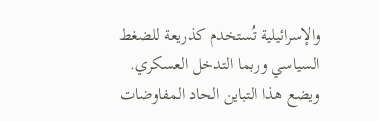والإسرائيلية تُستخدم كذريعة للضغط السياسي وربما التدخل العسكري. ويضع هذا التباين الحاد المفاوضات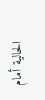الحالية أمام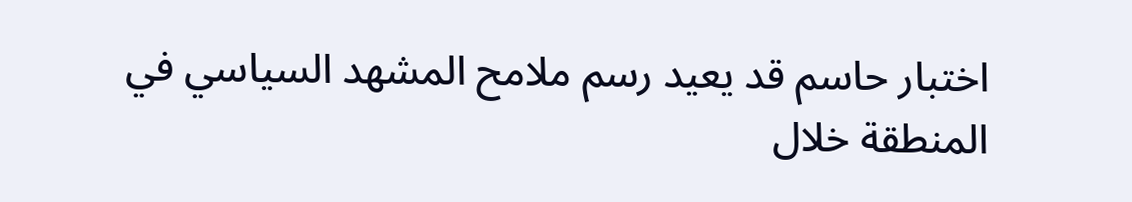اختبار حاسم قد يعيد رسم ملامح المشهد السياسي في المنطقة خلال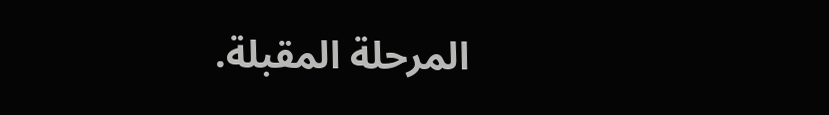المرحلة المقبلة.